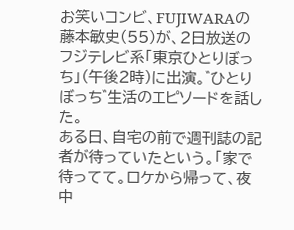お笑いコンビ、FUJIWARAの藤本敏史(55)が、2日放送のフジテレビ系「東京ひとりぼっち」(午後2時)に出演。゛ひとりぼっち゛生活のエピソードを話した。
ある日、自宅の前で週刊誌の記者が待っていたという。「家で待ってて。ロケから帰って、夜中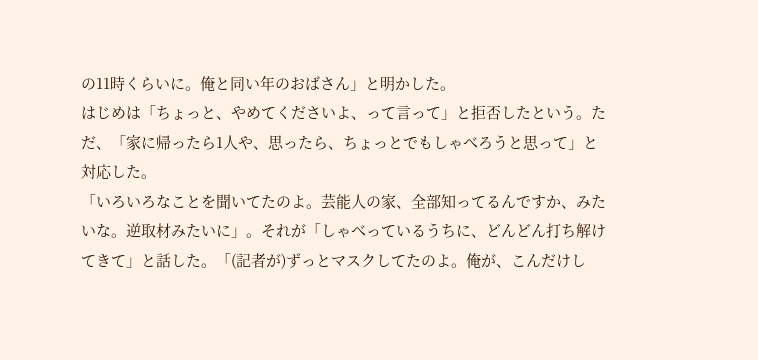の11時くらいに。俺と同い年のおばさん」と明かした。
はじめは「ちょっと、やめてくださいよ、って言って」と拒否したという。ただ、「家に帰ったら1人や、思ったら、ちょっとでもしゃべろうと思って」と対応した。
「いろいろなことを聞いてたのよ。芸能人の家、全部知ってるんですか、みたいな。逆取材みたいに」。それが「しゃべっているうちに、どんどん打ち解けてきて」と話した。「(記者が)ずっとマスクしてたのよ。俺が、こんだけし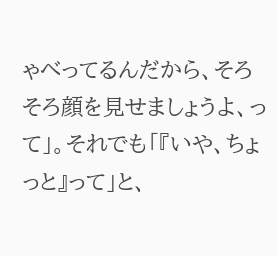ゃべってるんだから、そろそろ顔を見せましょうよ、って」。それでも「『いや、ちょっと』って」と、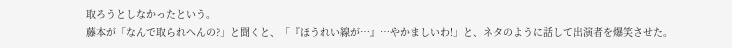取ろうとしなかったという。
藤本が「なんで取られへんの?」と聞くと、「『ほうれい線が…』…やかましいわ!」と、ネタのように話して出演者を爆笑させた。